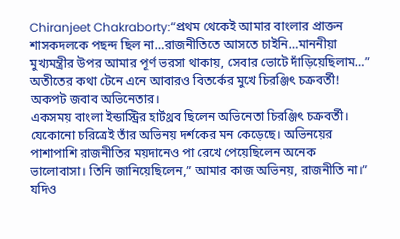Chiranjeet Chakraborty:“প্রথম থেকেই আমার বাংলার প্রাক্তন শাসকদলকে পছন্দ ছিল না…রাজনীতিতে আসতে চাইনি…মাননীয়া মুখ্যমন্ত্রীর উপর আমার পূর্ণ ভরসা থাকায়, সেবার ভোটে দাঁড়িয়েছিলাম…” অতীতের কথা টেনে এনে আবারও বিতর্কের মুখে চিরঞ্জিৎ চক্রবর্তী! অকপট জবাব অভিনেতার।
একসময় বাংলা ইন্ডাস্ট্রির হার্টথ্রব ছিলেন অভিনেতা চিরঞ্জিৎ চক্রবর্তী। যেকোনো চরিত্রেই তাঁর অভিনয় দর্শকের মন কেড়েছে। অভিনয়ের পাশাপাশি রাজনীতির ময়দানেও পা রেখে পেয়েছিলেন অনেক ভালোবাসা। তিনি জানিয়েছিলেন,” আমার কাজ অভিনয়, রাজনীতি না।” যদিও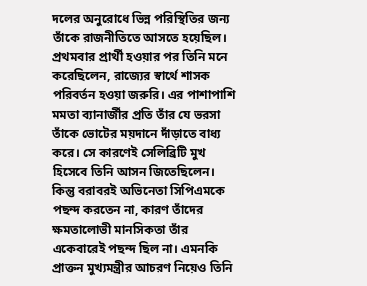দলের অনুরোধে ভিন্ন পরিস্থিতির জন্য তাঁকে রাজনীতিতে আসতে হয়েছিল। প্রথমবার প্রার্থী হওয়ার পর তিনি মনে করেছিলেন, রাজ্যের স্বার্থে শাসক পরিবর্তন হওয়া জরুরি। এর পাশাপাশি মমতা ব্যানার্জীর প্রতি তাঁর যে ভরসা তাঁকে ভোটের ময়দানে দাঁড়াতে বাধ্য করে। সে কারণেই সেলিব্রিটি মুখ হিসেবে তিনি আসন জিতেছিলেন।
কিন্তু বরাবরই অভিনেতা সিপিএমকে পছন্দ করতেন না, কারণ তাঁদের ক্ষমতালোভী মানসিকতা তাঁর একেবারেই পছন্দ ছিল না। এমনকি প্রাক্তন মুখ্যমন্ত্রীর আচরণ নিয়েও তিনি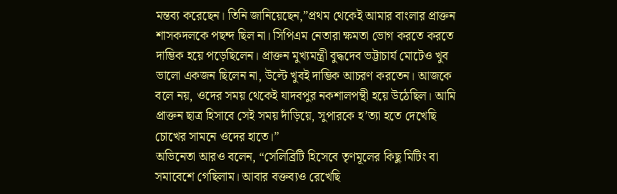মন্তব্য করেছেন। তিনি জানিয়েছেন,”প্রথম থেকেই আমার বাংলার প্রাক্তন শাসকদলকে পছন্দ ছিল না। সিপিএম নেতারা ক্ষমতা ভোগ করতে করতে দাম্ভিক হয়ে পড়েছিলেন। প্রাক্তন মুখ্যমন্ত্রী বুদ্ধদেব ভট্টাচার্য মোটেও খুব ভালো একজন ছিলেন না, উল্টে খুবই দাম্ভিক আচরণ করতেন। আজকে বলে নয়, ওদের সময় থেকেই যাদবপুর নকশালপন্থী হয়ে উঠেছিল। আমি প্রাক্তন ছাত্র হিসাবে সেই সময় দাঁড়িয়ে, সুপারকে হ’ত্যা হতে দেখেছি চোখের সামনে ওদের হাতে।”
অভিনেতা আরও বলেন, “সেলিব্রিটি হিসেবে তৃণমূলের কিছু মিটিং বা সমাবেশে গেছিলাম। আবার বক্তব্যও রেখেছি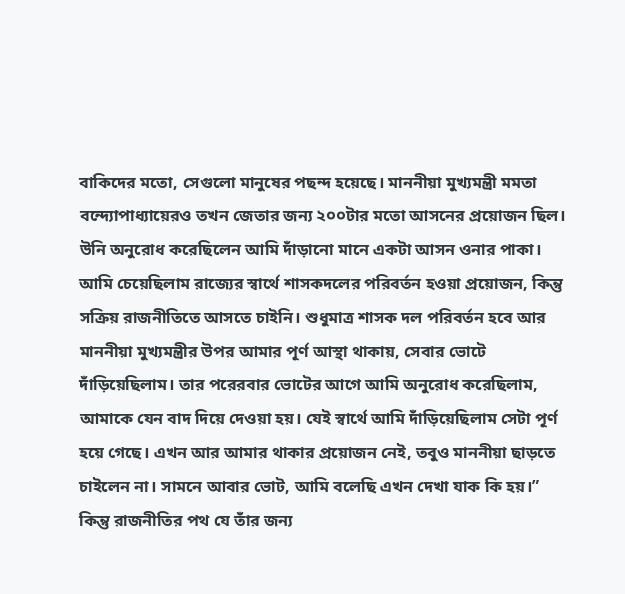বাকিদের মতো, সেগুলো মানুষের পছন্দ হয়েছে। মাননীয়া মুখ্যমন্ত্রী মমতা বন্দ্যোপাধ্যায়েরও তখন জেতার জন্য ২০০টার মতো আসনের প্রয়োজন ছিল। উনি অনুরোধ করেছিলেন আমি দাঁড়ানো মানে একটা আসন ওনার পাকা।
আমি চেয়েছিলাম রাজ্যের স্বার্থে শাসকদলের পরিবর্তন হওয়া প্রয়োজন, কিন্তু সক্রিয় রাজনীতিতে আসতে চাইনি। শুধুমাত্র শাসক দল পরিবর্তন হবে আর মাননীয়া মুখ্যমন্ত্রীর উপর আমার পূর্ণ আস্থা থাকায়, সেবার ভোটে দাঁড়িয়েছিলাম। তার পরেরবার ভোটের আগে আমি অনুরোধ করেছিলাম, আমাকে যেন বাদ দিয়ে দেওয়া হয়। যেই স্বার্থে আমি দাঁড়িয়েছিলাম সেটা পূর্ণ হয়ে গেছে। এখন আর আমার থাকার প্রয়োজন নেই, তবুও মাননীয়া ছাড়তে চাইলেন না। সামনে আবার ভোট, আমি বলেছি এখন দেখা যাক কি হয়।”
কিন্তু রাজনীতির পথ যে তাঁর জন্য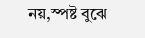নয়,স্পষ্ট বুঝে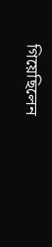গিয়েছিলেন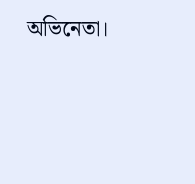অভিনেতা।